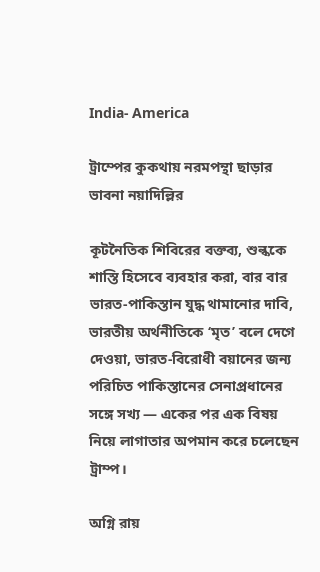India- America

ট্রাম্পের কুকথায় নরমপন্থা ছাড়ার ভাবনা নয়াদিল্লির

কূটনৈতিক শিবিরের বক্তব্য, শুল্ককে শাস্তি হিসেবে ব্যবহার করা, বার বার ভারত-পাকিস্তান যুদ্ধ থামানোর দাবি, ভারতীয় অর্থনীতিকে ‘মৃত’ বলে দেগে দেওয়া, ভারত-বিরোধী বয়ানের জন্য পরিচিত পাকিস্তানের সেনাপ্রধানের সঙ্গে সখ্য — একের পর এক বিষয় নিয়ে লাগাতার অপমান করে চলেছেন ট্রাম্প।

অগ্নি রায়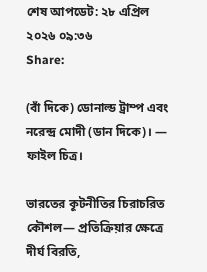শেষ আপডেট: ২৮ এপ্রিল ২০২৬ ০৯:৩৬
Share:

(বাঁ দিকে) ডোনাল্ড ট্রাম্প এবং নরেন্দ্র মোদী (ডান দিকে)। — ফাইল চিত্র।

ভারতের কূটনীতির চিরাচরিত কৌশল— প্রতিক্রিয়ার ক্ষেত্রে দীর্ঘ বিরতি,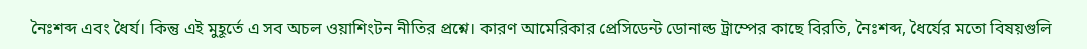নৈঃশব্দ এবং ধৈর্য। কিন্তু এই মুহূর্তে এ সব অচল ওয়াশিংটন নীতির প্রশ্নে। কারণ আমেরিকার প্রেসিডেন্ট ডোনাল্ড ট্রাম্পের কাছে বিরতি, নৈঃশব্দ, ধৈর্যের মতো বিষয়গুলি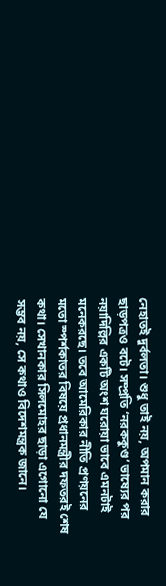নেহাতই দুর্বলতা। শুধু তাই নয়, অপমান করার ছাড়পত্রও বটে। সম্প্রতি ‘নরককুণ্ড’ ভাষ্যের পর নয়াদিল্লির একটি অংশ ঘরোয়া ভাবে এমনটাই মনেকরছে। তবে আমেরিকার নীতি প্রণয়নের মতো স্পর্শকাতর বিষয়ে প্রধানমন্ত্রীর দফতরই শেষ কথা। সেখানকার সিলমোহর ছাড়া এগোনো যে সম্ভব নয়, সে কথাও বিদেশমন্ত্রক জানে।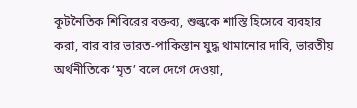কূটনৈতিক শিবিরের বক্তব্য, শুল্ককে শাস্তি হিসেবে ব্যবহার করা, বার বার ভারত-পাকিস্তান যুদ্ধ থামানোর দাবি, ভারতীয় অর্থনীতিকে ‘মৃত’ বলে দেগে দেওয়া,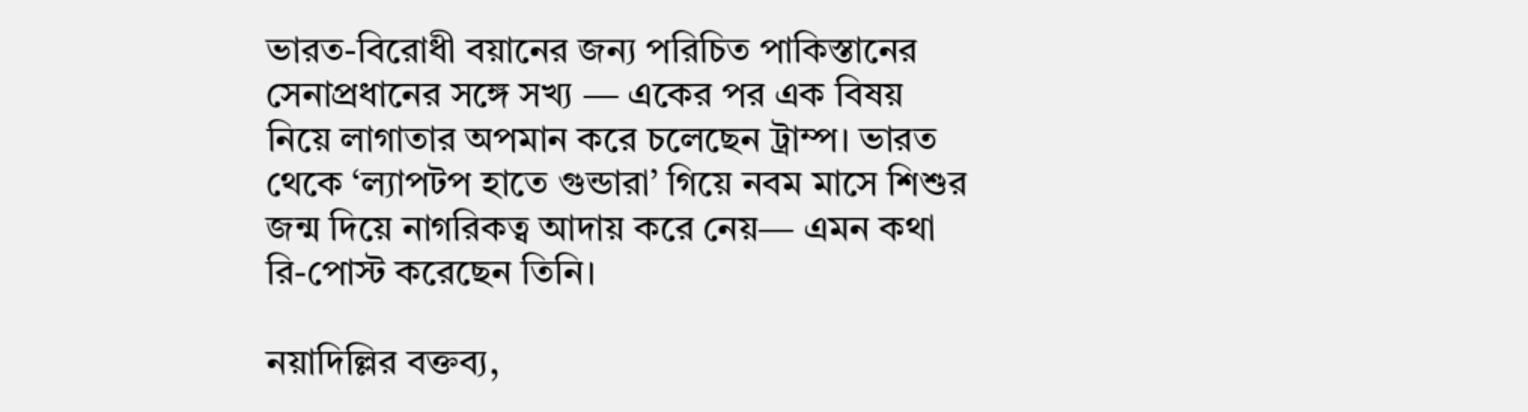ভারত-বিরোধী বয়ানের জন্য পরিচিত পাকিস্তানের সেনাপ্রধানের সঙ্গে সখ্য — একের পর এক বিষয় নিয়ে লাগাতার অপমান করে চলেছেন ট্রাম্প। ভারত থেকে ‘ল্যাপটপ হাতে গুন্ডারা’ গিয়ে নবম মাসে শিশুর জন্ম দিয়ে নাগরিকত্ব আদায় করে নেয়— এমন কথা রি-পোস্ট করেছেন তিনি।

নয়াদিল্লির বক্তব্য,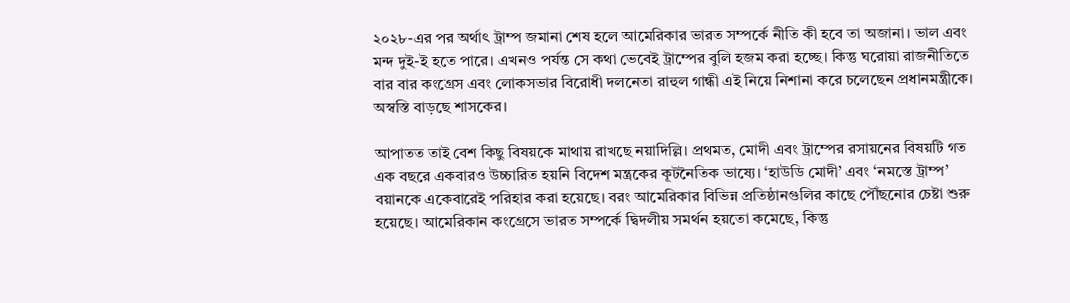২০২৮-এর পর অর্থাৎ ট্রাম্প জমানা শেষ হলে আমেরিকার ভারত সম্পর্কে নীতি কী হবে তা অজানা। ভাল এবং মন্দ দুই-ই হতে পারে। এখনও পর্যন্ত সে কথা ভেবেই ট্রাম্পের বুলি হজম করা হচ্ছে। কিন্তু ঘরোয়া রাজনীতিতে বার বার কংগ্রেস এবং লোকসভার বিরোধী দলনেতা রাহুল গান্ধী এই নিয়ে নিশানা করে চলেছেন প্রধানমন্ত্রীকে। অস্বস্তি বাড়ছে শাসকের।

আপাতত তাই বেশ কিছু বিষয়কে মাথায় রাখছে নয়াদিল্লি। প্রথমত, মোদী এবং ট্রাম্পের রসায়নের বিষয়টি গত এক বছরে একবারও উচ্চারিত হয়নি বিদেশ মন্ত্রকের কূটনৈতিক ভাষ্যে। ‘হাউডি মোদী’ এবং ‘নমস্তে ট্রাম্প’ বয়ানকে একেবারেই পরিহার করা হয়েছে। বরং আমেরিকার বিভিন্ন প্রতিষ্ঠানগুলির কাছে পৌঁছনোর চেষ্টা শুরু হয়েছে। আমেরিকান কংগ্রেসে ভারত সম্পর্কে দ্বিদলীয় সমর্থন হয়তো কমেছে, কিন্তু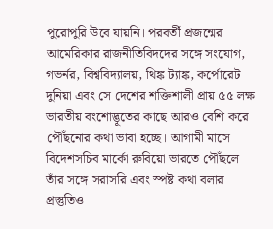পুরোপুরি উবে যায়নি। পরবর্তী প্রজন্মের আমেরিকার রাজনীতিবিদদের সঙ্গে সংযোগ, গভর্নর, বিশ্ববিদ্যালয়, থিঙ্ক ট্যাঙ্ক, কর্পোরেট দুনিয়া এবং সে দেশের শক্তিশালী প্রায় ৫৫ লক্ষ ভারতীয় বংশোদ্ভূতের কাছে আরও বেশি করে পৌঁছনোর কথা ভাবা হচ্ছে। আগামী মাসে বিদেশসচিব মার্কো রুবিয়ো ভারতে পৌঁছলে তাঁর সঙ্গে সরাসরি এবং স্পষ্ট কথা বলার প্রস্তুতিও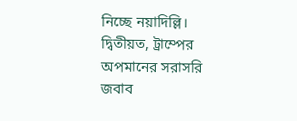নিচ্ছে নয়াদিল্লি। দ্বিতীয়ত, ট্রাম্পের অপমানের সরাসরি জবাব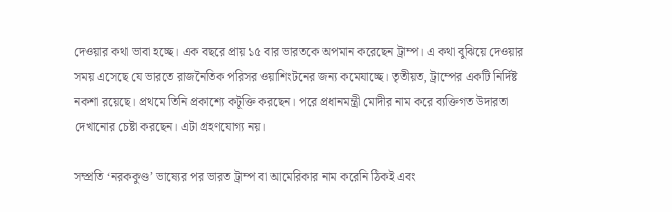দেওয়ার কথা ভাবা হচ্ছে। এক বছরে প্রায় ১৫ বার ভারতকে অপমান করেছেন ট্রাম্প। এ কথা বুঝিয়ে দেওয়ার সময় এসেছে যে ভারতে রাজনৈতিক পরিসর ওয়াশিংটনের জন্য কমেযাচ্ছে। তৃতীয়ত, ট্রাম্পের একটি নির্দিষ্ট নকশা রয়েছে। প্রথমে তিনি প্রকাশ্যে কটূক্তি করছেন। পরে প্রধানমন্ত্রী মোদীর নাম করে ব্যক্তিগত উদারতা দেখানোর চেষ্টা করছেন। এটা গ্রহণযোগ্য নয়।

সম্প্রতি ‘নরককুণ্ড’ ভাষ্যের পর ভারত ট্রাম্প বা আমেরিকার নাম করেনি ঠিকই এবং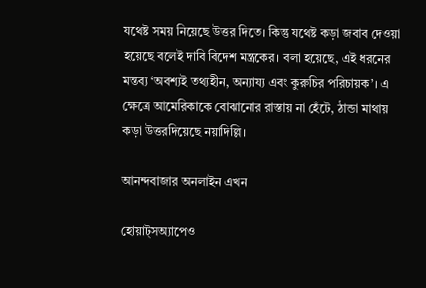যথেষ্ট সময় নিয়েছে উত্তর দিতে। কিন্তু যথেষ্ট কড়া জবাব দেওয়া হয়েছে বলেই দাবি বিদেশ মন্ত্রকের। বলা হয়েছে, এই ধরনের মন্তব্য ‘অবশ্যই তথ্যহীন, অন্যায্য এবং কুরুচির পরিচায়ক’। এ ক্ষেত্রে আমেরিকাকে বোঝানোর রাস্তায় না হেঁটে, ঠান্ডা মাথায় কড়া উত্তরদিয়েছে নয়াদিল্লি।

আনন্দবাজার অনলাইন এখন

হোয়াট্‌সঅ্যাপেও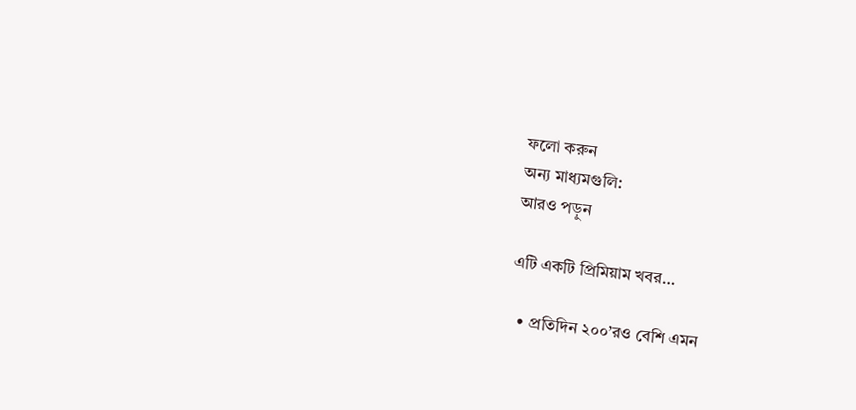ফলো করুন
অন্য মাধ্যমগুলি:
আরও পড়ুন

এটি একটি প্রিমিয়াম খবর…

  • প্রতিদিন ২০০’রও বেশি এমন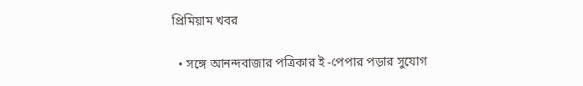প্রিমিয়াম খবর

  • সঙ্গে আনন্দবাজার পত্রিকার ই -পেপার পড়ার সুযোগ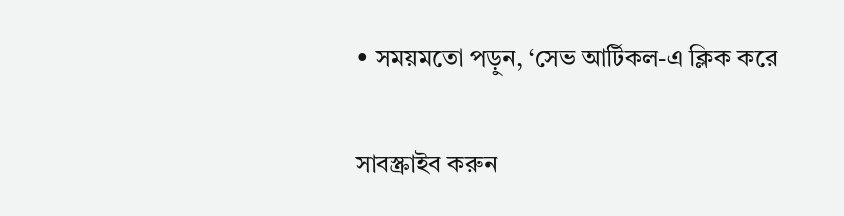• সময়মতো পড়ুন, ‘সেভ আর্টিকল-এ ক্লিক করে

সাবস্ক্রাইব করুন